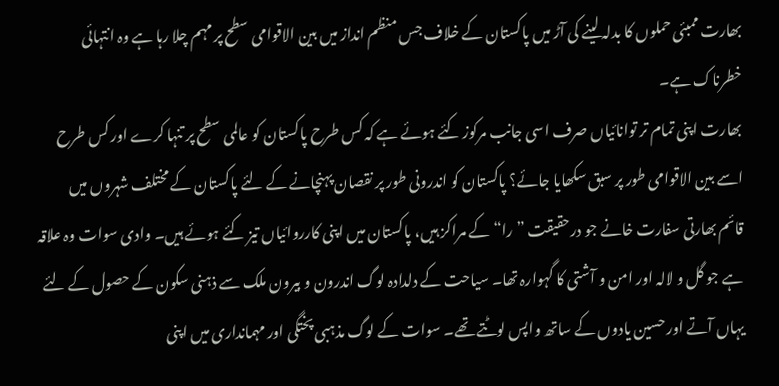بھارت ممبئی حملوں کا بدلہ لینے کی آڑ میں پاکستان کے خلاف جس منظم انداز میں بین الاقوامی سطح پر مہم چلا رہا ہے وہ انتہائی خطرناک ہے۔
بھارت اپنی تمام تر توانائیاں صرف اسی جانب مرکوز کئے ہوئے ہے کہ کس طرح پاکستان کو عالمی سطح پر تنہا کرے اور کس طرح اسے بین الاقوامی طور پر سبق سکھایا جائے؟ پاکستان کو اندرونی طور پر نقصان پہنچانے کے لئے پاکستان کے مختلف شہروں میں قائم بھارتی سفارت خانے جو درحقیقت ”را“ کے مراکز ہیں، پاکستان میں اپنی کارروائیاں تیز کئے ہوئے ہیں۔ وادی سوات وہ علاقہ ہے جو گل و لالہ اور امن و آشتی کا گہوارہ تھا۔ سیاحت کے دلدادہ لوگ اندرون و بیرون ملک سے ذہنی سکون کے حصول کے لئے یہاں آتے اور حسین یادوں کے ساتھ واپس لوٹتے تھے۔ سوات کے لوگ مذہبی پختگی اور مہمانداری میں اپنی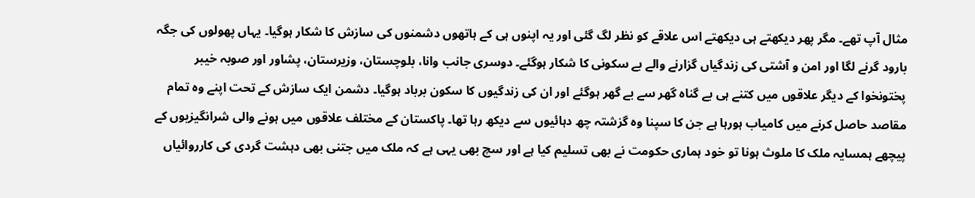مثال آپ تھے۔ مگر پھر دیکھتے ہی دیکھتے اس علاقے کو نظر لگ گئی اور یہ اپنوں ہی کے ہاتھوں دشمنوں کی سازش کا شکار ہوگیا۔ یہاں پھولوں کی جگہ بارود گرنے لگا اور امن و آشتی کی زندگیاں گزارنے والے بے سکونی کا شکار ہوگئے۔ دوسری جانب وانا، بلوچستان، وزیرستان، پشاور اور صوبہ خیبر پختونخوا کے دیگر علاقوں میں کتنے ہی بے گناہ گھر سے بے گھر ہوگئے اور ان کی زندگیوں کا سکون برباد ہوگیا۔ دشمن ایک سازش کے تحت اپنے وہ تمام مقاصد حاصل کرنے میں کامیاب ہورہا ہے جن کا سپنا وہ گزشتہ چھ دہائیوں سے دیکھ رہا تھا۔ پاکستان کے مختلف علاقوں میں ہونے والی شرانگیزیوں کے پیچھے ہمسایہ ملک کا ملوث ہونا تو خود ہماری حکومت نے بھی تسلیم کیا ہے اور سچ بھی یہی ہے کہ ملک میں جتنی بھی دہشت گردی کی کارروائیاں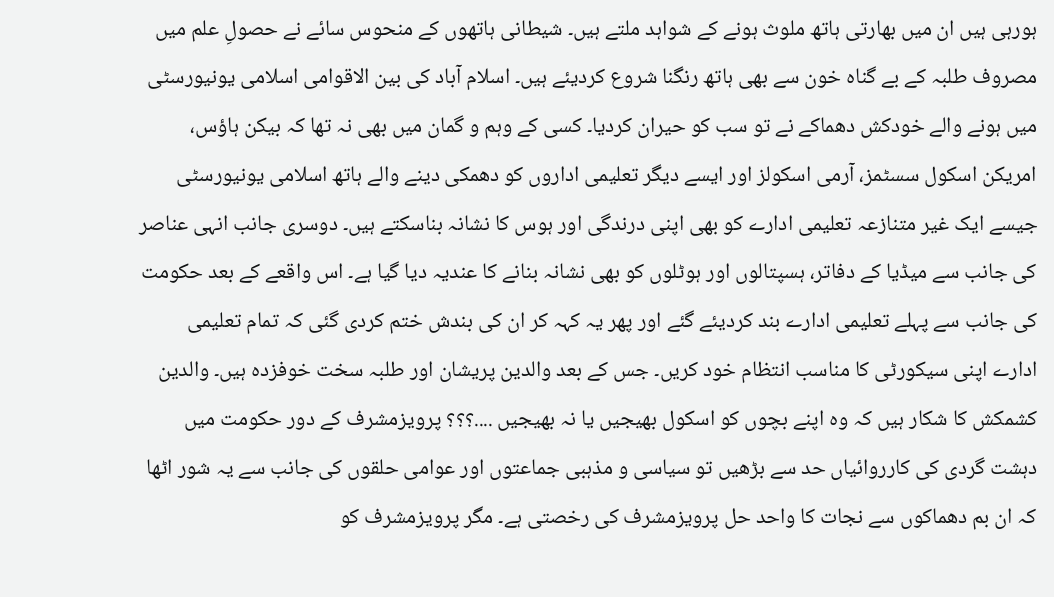ہورہی ہیں ان میں بھارتی ہاتھ ملوث ہونے کے شواہد ملتے ہیں۔ شیطانی ہاتھوں کے منحوس سائے نے حصولِ علم میں مصروف طلبہ کے بے گناہ خون سے بھی ہاتھ رنگنا شروع کردیئے ہیں۔ اسلام آباد کی بین الاقوامی اسلامی یونیورسٹی میں ہونے والے خودکش دھماکے نے تو سب کو حیران کردیا۔ کسی کے وہم و گمان میں بھی نہ تھا کہ بیکن ہاؤس، امریکن اسکول سسٹمز، آرمی اسکولز اور ایسے دیگر تعلیمی اداروں کو دھمکی دینے والے ہاتھ اسلامی یونیورسٹی جیسے ایک غیر متنازعہ تعلیمی ادارے کو بھی اپنی درندگی اور ہوس کا نشانہ بناسکتے ہیں۔ دوسری جانب انہی عناصر کی جانب سے میڈیا کے دفاتر، ہسپتالوں اور ہوٹلوں کو بھی نشانہ بنانے کا عندیہ دیا گیا ہے۔ اس واقعے کے بعد حکومت کی جانب سے پہلے تعلیمی ادارے بند کردیئے گئے اور پھر یہ کہہ کر ان کی بندش ختم کردی گئی کہ تمام تعلیمی ادارے اپنی سیکورٹی کا مناسب انتظام خود کریں۔ جس کے بعد والدین پریشان اور طلبہ سخت خوفزدہ ہیں۔ والدین کشمکش کا شکار ہیں کہ وہ اپنے بچوں کو اسکول بھیجیں یا نہ بھیجیں ....؟؟؟ پرویزمشرف کے دور حکومت میں دہشت گردی کی کارروائیاں حد سے بڑھیں تو سیاسی و مذہبی جماعتوں اور عوامی حلقوں کی جانب سے یہ شور اٹھا کہ ان بم دھماکوں سے نجات کا واحد حل پرویزمشرف کی رخصتی ہے۔ مگر پرویزمشرف کو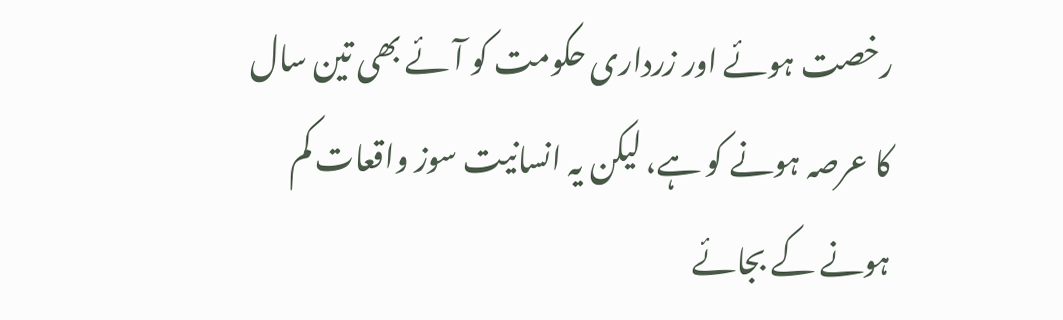رخصت ہوئے اور زرداری حکومت کو آئے بھی تین سال کا عرصہ ہونے کو ہے، لیکن یہ انسانیت سوز واقعات کم ہونے کے بجائے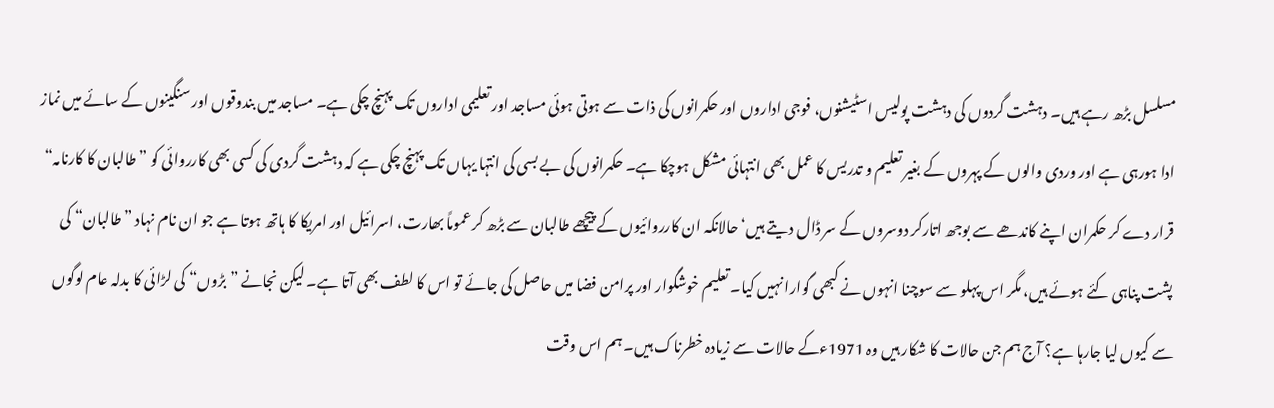مسلسل بڑھ رہے ہیں۔ دہشت گردوں کی دہشت پولیس اسٹیشنوں، فوجی اداروں اور حکمرانوں کی ذات سے ہوتی ہوئی مساجد اور تعلیمی اداروں تک پہنچ چکی ہے۔ مساجد میں بندوقوں اور سنگینوں کے سائے میں نماز ادا ہورہی ہے اور وردی والوں کے پہروں کے بغیر تعلیم و تدریس کا عمل بھی انتہائی مشکل ہوچکا ہے۔ حکمرانوں کی بے بسی کی انتہا یہاں تک پہنچ چکی ہے کہ دہشت گردی کی کسی بھی کارروائی کو ”طالبان کا کارنامہ“ قرار دے کر حکمران اپنے کاندھے سے بوجھ اتارکر دوسروں کے سر ڈال د یتے ہیں‘ حالانکہ ان کارروائیوں کے پیچھے طالبان سے بڑھ کر عموماً بھارت، اسرائیل اور امریکا کا ہاتھ ہوتا ہے جو ان نام نہاد ”طالبان“ کی پشت پناہی کئے ہوئے ہیں، مگر اس پہلو سے سوچنا انہوں نے کبھی گوارا نہیں کیا۔ تعلیم خوشگوار اور پرامن فضا میں حاصل کی جائے تو اس کا لطف بھی آتا ہے۔ لیکن نجانے ”بڑوں“ کی لڑائی کا بدلہ عام لوگوں سے کیوں لیا جارہا ہے؟ آج ہم جن حالات کا شکار ہیں وہ 1971ءکے حالات سے زیادہ خطرناک ہیں۔ ہم اس وقت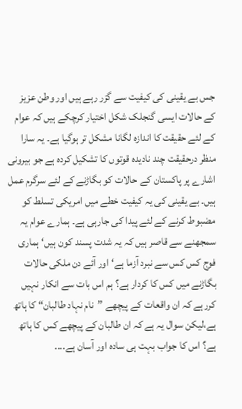جس بے یقینی کی کیفیت سے گزر رہے ہیں اور وطن عزیز کے حالات ایسی گنجلک شکل اختیار کرچکے ہیں کہ عوام کے لئے حقیقت کا اندازہ لگانا مشکل تر ہوگیا ہے۔ یہ سارا منظر درحقیقت چند نادیدہ قوتوں کا تشکیل کردہ ہے جو بیرونی اشارے پر پاکستان کے حالات کو بگاڑنے کے لئے سرگرم عمل ہیں۔ بے یقینی کی یہ کیفیت خطے میں امریکی تسلط کو مضبوط کرنے کے لئے پیدا کی جارہی ہے۔ ہمارے عوام یہ سمجھنے سے قاصر ہیں کہ یہ شدت پسند کون ہیں‘ ہماری فوج کس کس سے نبرد آزما ہے‘ اور آئے دن ملکی حالات بگاڑنے میں کس کا کردار ہے؟ ہم اس بات سے انکار نہیں کررہے کہ ان واقعات کے پیچھے ”نام نہاد طالبان“ کا ہاتھ ہے،لیکن سوال یہ ہے کہ ان طالبان کے پیچھے کس کا ہاتھ ہے؟ اس کا جواب بہت ہی سادہ اور آسان ہے....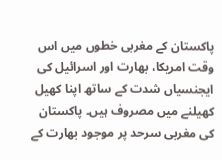پاکستان کے مغربی خطوں میں اس وقت امریکا، بھارت اور اسرائیل کی ایجنسیاں شدت کے ساتھ اپنا کھیل کھیلنے میں مصروف ہیں۔ پاکستان کی مغربی سرحد پر موجود بھارت کے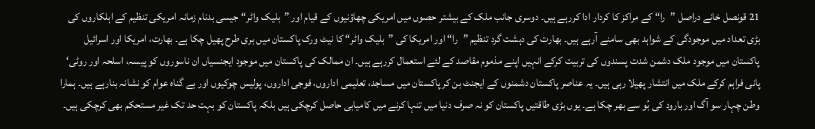21 قونصل خانے دراصل ”را“ کے مراکز کا کردار ادا کررہے ہیں۔ دوسری جانب ملک کے بیشتر حصوں میں امریکی چھاؤنیوں کے قیام اور ”بلیک واٹر“ جیسی بدنام زمانہ امریکی تنظیم کے اہلکاروں کی بڑی تعداد میں موجودگی کے شواہد بھی سامنے آرہے ہیں۔ بھارت کی دہشت گرد تنظیم ”را“ اور امریکا کی ”بلیک واٹر“ کا نیٹ ورک پاکستان میں بری طرح پھیل چکا ہے۔ بھارت، امریکا اور اسرائیل پاکستان میں موجود ملک دشمن شدت پسندوں کی تربیت کرکے انہیں اپنے مذموم مقاصد کے لئے استعمال کررہے ہیں۔ ان ممالک کی پاکستان میں موجود ایجنسیاں ان ناسوروں کو پیسہ، اسلحہ اور روٹی‘ پانی فراہم کرکے ملک میں انتشار پھیلا رہی ہیں۔ یہ عناصر پاکستان دشمنوں کے ایجنٹ بن کر پاکستان میں مساجد، تعلیمی اداروں، فوجی اداروں، پولیس چوکیوں اور بے گناہ عوام کو نشانہ بنارہے ہیں۔ ہمارا وطن چہار سو آگ اور بارود کی بُو سے بھر چکا ہے۔ یوں بڑی طاقتیں پاکستان کو نہ صرف دنیا میں تنہا کرنے میں کامیابی حاصل کرچکی ہیں بلکہ پاکستان کو بہت حد تک غیر مستحکم بھی کرچکی ہیں۔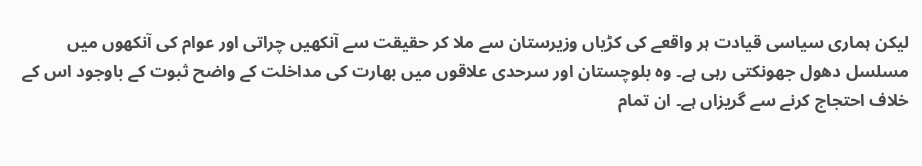لیکن ہماری سیاسی قیادت ہر واقعے کی کڑیاں وزیرستان سے ملا کر حقیقت سے آنکھیں چراتی اور عوام کی آنکھوں میں مسلسل دھول جھونکتی رہی ہے۔ وہ بلوچستان اور سرحدی علاقوں میں بھارت کی مداخلت کے واضح ثبوت کے باوجود اس کے خلاف احتجاج کرنے سے گریزاں ہے۔ ان تمام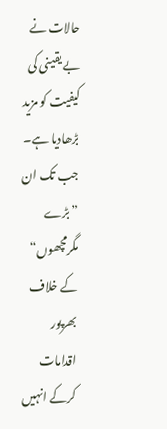حالات نے بے یقینی کی کیفیت کو مزید بڑھادیا ہے۔ جب تک ان ”بڑے مگرمچھوں“ کے خلاف بھرپور اقدامات کرکے انہیں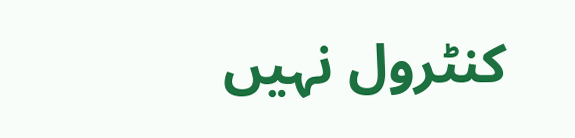کنٹرول نہیں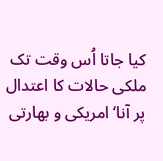کیا جاتا اُس وقت تک ملکی حالات کا اعتدال پر آنا‘ امریکی و بھارتی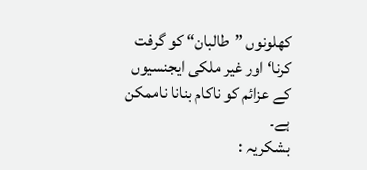کھلونوں ”طالبان“ کو گرفت کرنا‘ اور غیر ملکی ایجنسیوں کے عزائم کو ناکام بنانا ناممکن ہے۔
بشکریہ :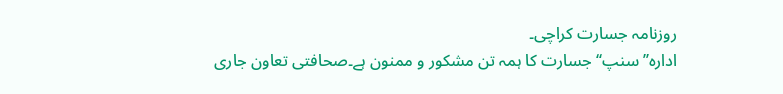روزنامہ جسارت کراچی۔
ادارہ’’سنپ‘‘ جسارت کا ہمہ تن مشکور و ممنون ہے۔صحافتی تعاون جاری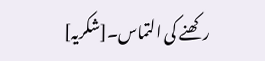رکھنے کی التماس۔[شکریہ]